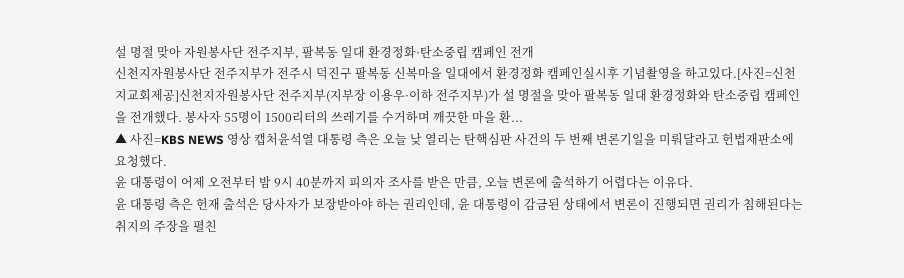설 명절 맞아 자원봉사단 전주지부, 팔복동 일대 환경정화·탄소중립 캠페인 전개
신천지자원봉사단 전주지부가 전주시 덕진구 팔복동 신복마을 일대에서 환경정화 캠페인실시후 기념촬영을 하고있다.[사진=신천지교회제공]신천지자원봉사단 전주지부(지부장 이용우·이하 전주지부)가 설 명절을 맞아 팔복동 일대 환경정화와 탄소중립 캠페인을 전개했다. 봉사자 55명이 1500리터의 쓰레기를 수거하며 깨끗한 마을 환...
▲ 사진=KBS NEWS 영상 캡처윤석열 대통령 측은 오늘 낮 열리는 탄핵심판 사건의 두 번째 변론기일을 미뤄달라고 헌법재판소에 요청했다.
윤 대통령이 어제 오전부터 밤 9시 40분까지 피의자 조사를 받은 만큼, 오늘 변론에 출석하기 어렵다는 이유다.
윤 대통령 측은 헌재 출석은 당사자가 보장받아야 하는 권리인데, 윤 대통령이 감금된 상태에서 변론이 진행되면 권리가 침해된다는 취지의 주장을 펼친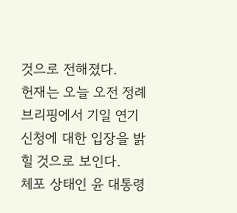것으로 전해졌다.
헌재는 오늘 오전 정례 브리핑에서 기일 연기 신청에 대한 입장을 밝힐 것으로 보인다.
체포 상태인 윤 대통령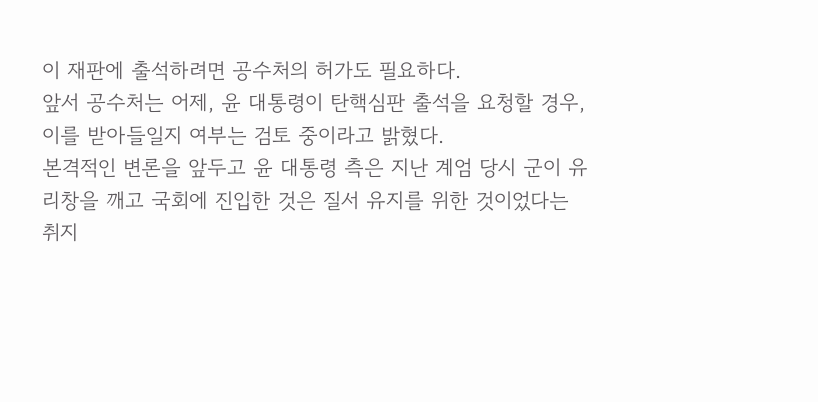이 재판에 출석하려면 공수처의 허가도 필요하다.
앞서 공수처는 어제, 윤 대통령이 탄핵심판 출석을 요청할 경우, 이를 받아들일지 여부는 검토 중이라고 밝혔다.
본격적인 변론을 앞두고 윤 대통령 측은 지난 계엄 당시 군이 유리창을 깨고 국회에 진입한 것은 질서 유지를 위한 것이었다는 취지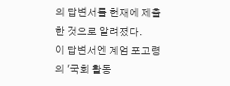의 답변서를 헌재에 제출한 것으로 알려졌다.
이 답변서엔 계엄 포고령의 '국회 활동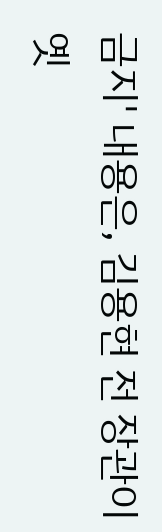금지' 내용은, 김용현 전 장관이 옛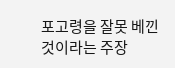포고령을 잘못 베낀 것이라는 주장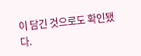이 담긴 것으로도 확인됐다.